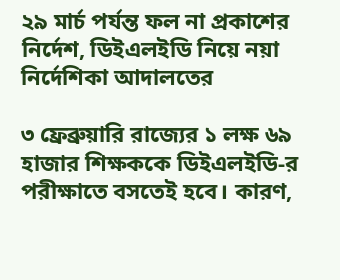২৯ মার্চ পর্যন্ত ফল না প্রকাশের নির্দেশ, ডিইএলইডি নিয়ে নয়া নির্দেশিকা আদালতের

৩ ফ্রেব্রুয়ারি রাজ্যের ১ লক্ষ ৬৯ হাজার শিক্ষককে ডিইএলইডি-র পরীক্ষাতে বসতেই হবে। কারণ,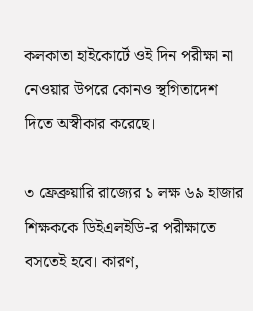কলকাতা হাইকোর্টে ওই দিন পরীক্ষা না নেওয়ার উপরে কোনও স্থগিতাদেশ দিতে অস্বীকার করেছে।

৩ ফ্রেব্রুয়ারি রাজ্যের ১ লক্ষ ৬৯ হাজার শিক্ষককে ডিইএলইডি-র পরীক্ষাতে বসতেই হবে। কারণ,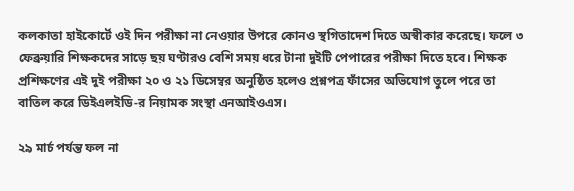কলকাতা হাইকোর্টে ওই দিন পরীক্ষা না নেওয়ার উপরে কোনও স্থগিতাদেশ দিতে অস্বীকার করেছে। ফলে ৩ ফেব্রুয়ারি শিক্ষকদের সাড়ে ছয় ঘণ্টারও বেশি সময় ধরে টানা দুইটি পেপারের পরীক্ষা দিতে হবে। শিক্ষক প্রশিক্ষণের এই দুই পরীক্ষা ২০ ও ২১ ডিসেম্বর অনুষ্ঠিত হলেও প্রশ্নপত্র ফাঁসের অভিযোগ তুলে পরে তা বাতিল করে ডিইএলইডি-র নিয়ামক সংস্থা এনআইওএস।

২৯ মার্চ পর্যন্ত ফল না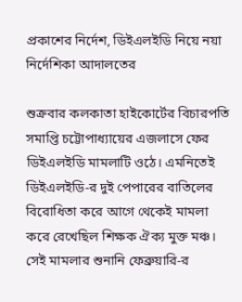প্রকাশের নির্দেশ, ডিইএলইডি নিয়ে নয়া নির্দেশিকা আদালতের

শুক্রবার কলকাতা হাইকোর্টের বিচারপতি সমাপ্তি চট্টোপাধ্যায়ের এজলাসে ফের ডিইএলইডি মামলাটি ওঠে। এমনিতেই ডিইএলইডি-র দুই পেপারের বাতিলের বিরোধিতা করে আগে থেকেই মামলা করে রেখেছিল শিক্ষক ঐক্য মুক্ত মঞ্চ। সেই মামলার শুনানি ফেব্রুয়ারি-র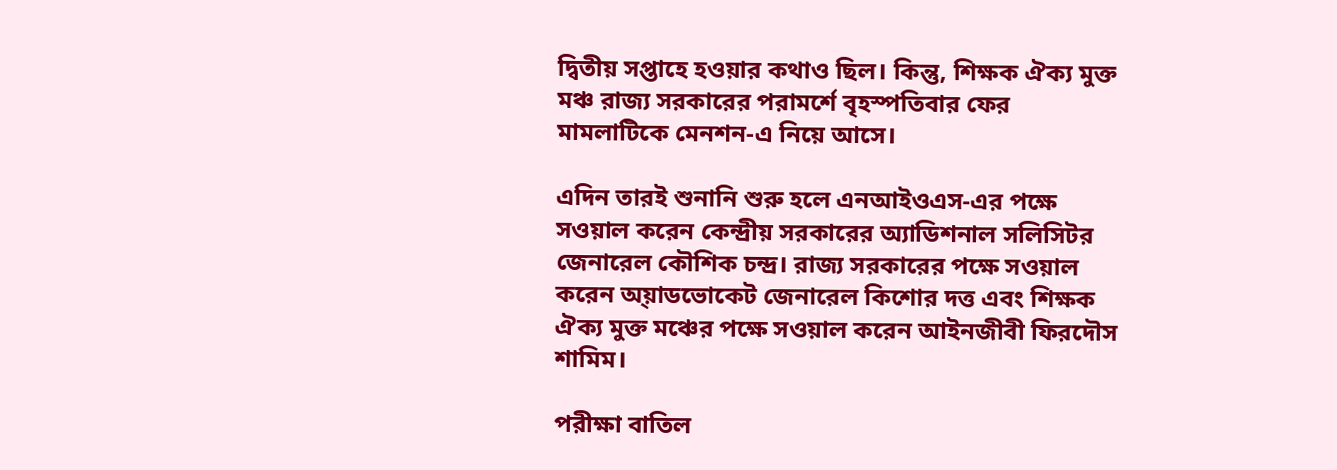দ্বিতীয় সপ্তাহে হওয়ার কথাও ছিল। কিন্তু, শিক্ষক ঐক্য মুক্ত মঞ্চ রাজ্য সরকারের পরামর্শে বৃহস্পতিবার ফের মামলাটিকে মেনশন-এ নিয়ে আসে।

এদিন তারই শুনানি শুরু হলে এনআইওএস-এর পক্ষে সওয়াল করেন কেন্দ্রীয় সরকারের অ্যাডিশনাল সলিসিটর জেনারেল কৌশিক চন্দ্র। রাজ্য সরকারের পক্ষে সওয়াল করেন অ্য়াডভোকেট জেনারেল কিশোর দত্ত এবং শিক্ষক ঐক্য মুক্ত মঞ্চের পক্ষে সওয়াল করেন আইনজীবী ফিরদৌস শামিম।

পরীক্ষা বাতিল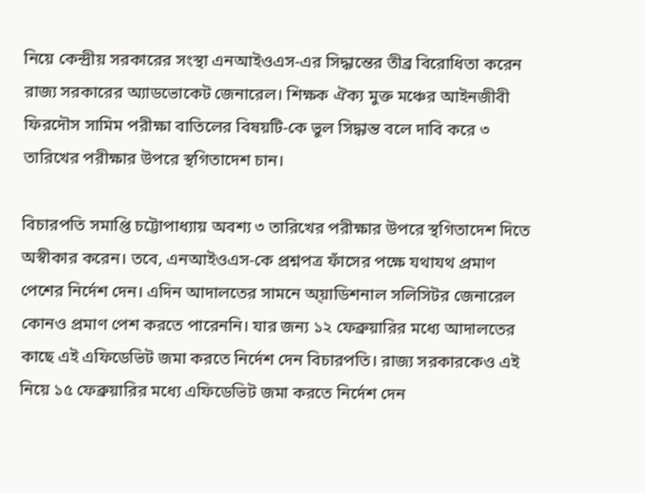নিয়ে কেন্দ্রীয় সরকারের সংস্থা এনআইওএস-এর সিদ্ধান্তের তীব্র বিরোধিতা করেন রাজ্য সরকারের অ্যাডভোকেট জেনারেল। শিক্ষক ঐক্য মুক্ত মঞ্চের আইনজীবী ফিরদৌস সামিম পরীক্ষা বাতিলের বিষয়টি-কে ভুল সিদ্ধান্ত বলে দাবি করে ৩ তারিখের পরীক্ষার উপরে স্থগিতাদেশ চান।

বিচারপতি সমাপ্তি চট্টোপাধ্যায় অবশ্য ৩ তারিখের পরীক্ষার উপরে স্থগিতাদেশ দিতে অস্বীকার করেন। তবে, এনআইওএস-কে প্রশ্নপত্র ফাঁসের পক্ষে যথাযথ প্রমাণ পেশের নির্দেশ দেন। এদিন আদালতের সামনে অ্য়াডিশনাল সলিসিটর জেনারেল কোনও প্রমাণ পেশ করতে পারেননি। যার জন্য ১২ ফেব্রুয়ারির মধ্যে আদালতের কাছে এই এফিডেভিট জমা করতে নির্দেশ দেন বিচারপতি। রাজ্য সরকারকেও এই নিয়ে ১৫ ফেব্রুয়ারির মধ্যে এফিডেভিট জমা করতে নির্দেশ দেন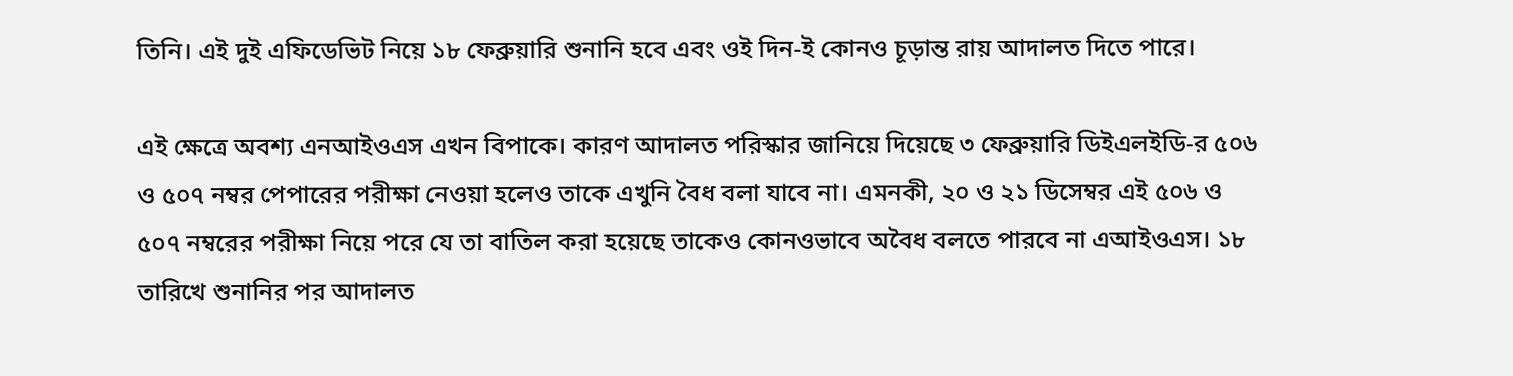তিনি। এই দুই এফিডেভিট নিয়ে ১৮ ফেব্রুয়ারি শুনানি হবে এবং ওই দিন-ই কোনও চূড়ান্ত রায় আদালত দিতে পারে।

এই ক্ষেত্রে অবশ্য এনআইওএস এখন বিপাকে। কারণ আদালত পরিস্কার জানিয়ে দিয়েছে ৩ ফেব্রুয়ারি ডিইএলইডি-র ৫০৬ ও ৫০৭ নম্বর পেপারের পরীক্ষা নেওয়া হলেও তাকে এখুনি বৈধ বলা যাবে না। এমনকী, ২০ ও ২১ ডিসেম্বর এই ৫০৬ ও ৫০৭ নম্বরের পরীক্ষা নিয়ে পরে যে তা বাতিল করা হয়েছে তাকেও কোনওভাবে অবৈধ বলতে পারবে না এআইওএস। ১৮ তারিখে শুনানির পর আদালত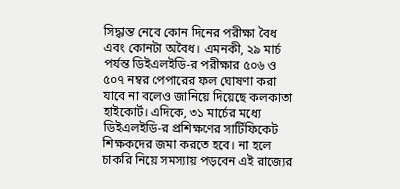সিদ্ধান্ত নেবে কোন দিনের পরীক্ষা বৈধ এবং কোনটা অবৈধ। এমনকী, ২৯ মার্চ পর্যন্ত ডিইএলইডি-র পরীক্ষার ৫০৬ ও ৫০৭ নম্বর পেপারের ফল ঘোষণা করা যাবে না বলেও জানিয়ে দিয়েছে কলকাতা হাইকোর্ট। এদিকে, ৩১ মার্চের মধ্যে ডিইএলইডি-র প্রশিক্ষণের সার্টিফিকেট শিক্ষকদের জমা করতে হবে। না হলে চাকরি নিয়ে সমস্যায় পড়বেন এই রাজ্যের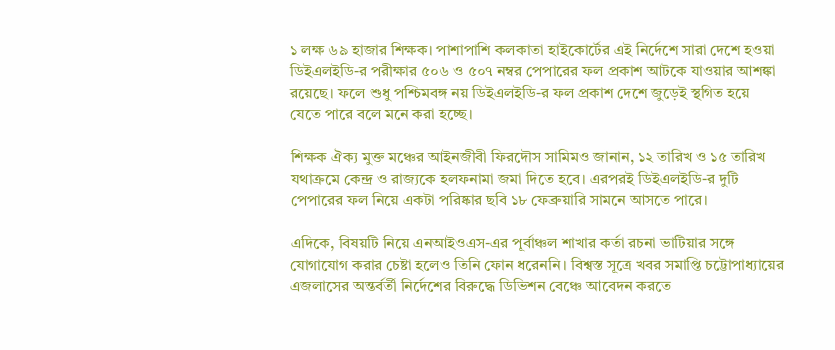১ লক্ষ ৬৯ হাজার শিক্ষক। পাশাপাশি কলকাতা হাইকোর্টের এই নির্দেশে সারা দেশে হওয়া ডিইএলইডি-র পরীক্ষার ৫০৬ ও ৫০৭ নম্বর পেপারের ফল প্রকাশ আটকে যাওয়ার আশঙ্কা রয়েছে। ফলে শুধু পশ্চিমবঙ্গ নয় ডিইএলইডি-র ফল প্রকাশ দেশে জুড়েই স্থগিত হয়ে যেতে পারে বলে মনে করা হচ্ছে।

শিক্ষক ঐক্য মুক্ত মঞ্চের আইনজীবী ফিরদৌস সামিমও জানান, ১২ তারিখ ও ১৫ তারিখ যথাক্রমে কেন্দ্র ও রাজ্যকে হলফনামা জমা দিতে হবে। এরপরই ডিইএলইডি-র দুটি পেপারের ফল নিয়ে একটা পরিষ্কার ছবি ১৮ ফেব্রুয়ারি সামনে আসতে পারে।

এদিকে, বিষয়টি নিয়ে এনআইওএস-এর পূর্বাঞ্চল শাখার কর্তা রচনা ভাটিয়ার সঙ্গে যোগাযোগ করার চেষ্টা হলেও তিনি ফোন ধরেননি। বিশ্বস্ত সূত্রে খবর সমাপ্তি চট্টোপাধ্যায়ের এজলাসের অন্তর্বর্তী নির্দেশের বিরুদ্ধে ডিভিশন বেঞ্চে আবেদন করতে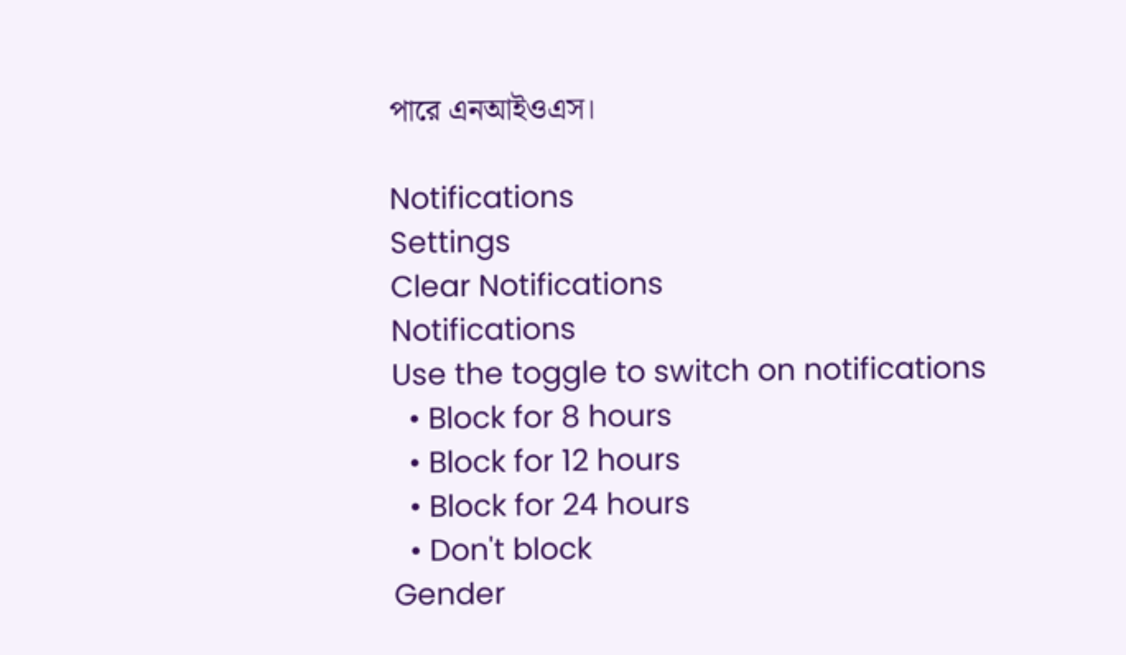পারে এনআইওএস।

Notifications
Settings
Clear Notifications
Notifications
Use the toggle to switch on notifications
  • Block for 8 hours
  • Block for 12 hours
  • Block for 24 hours
  • Don't block
Gender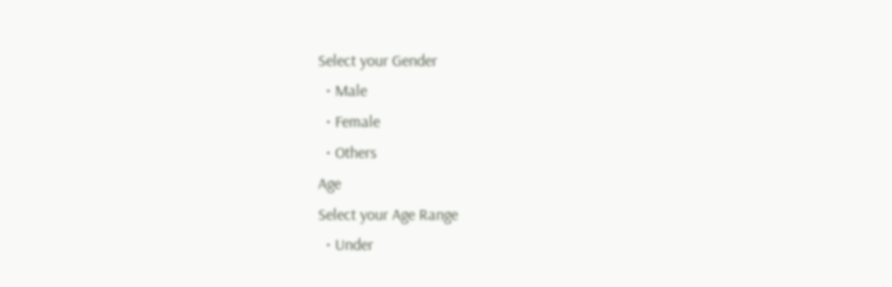Select your Gender
  • Male
  • Female
  • Others
Age
Select your Age Range
  • Under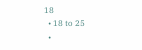18
  • 18 to 25
  •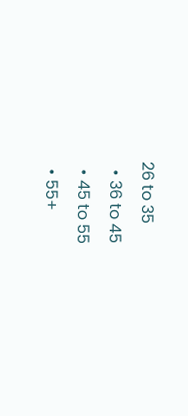26 to 35
  • 36 to 45
  • 45 to 55
  • 55+